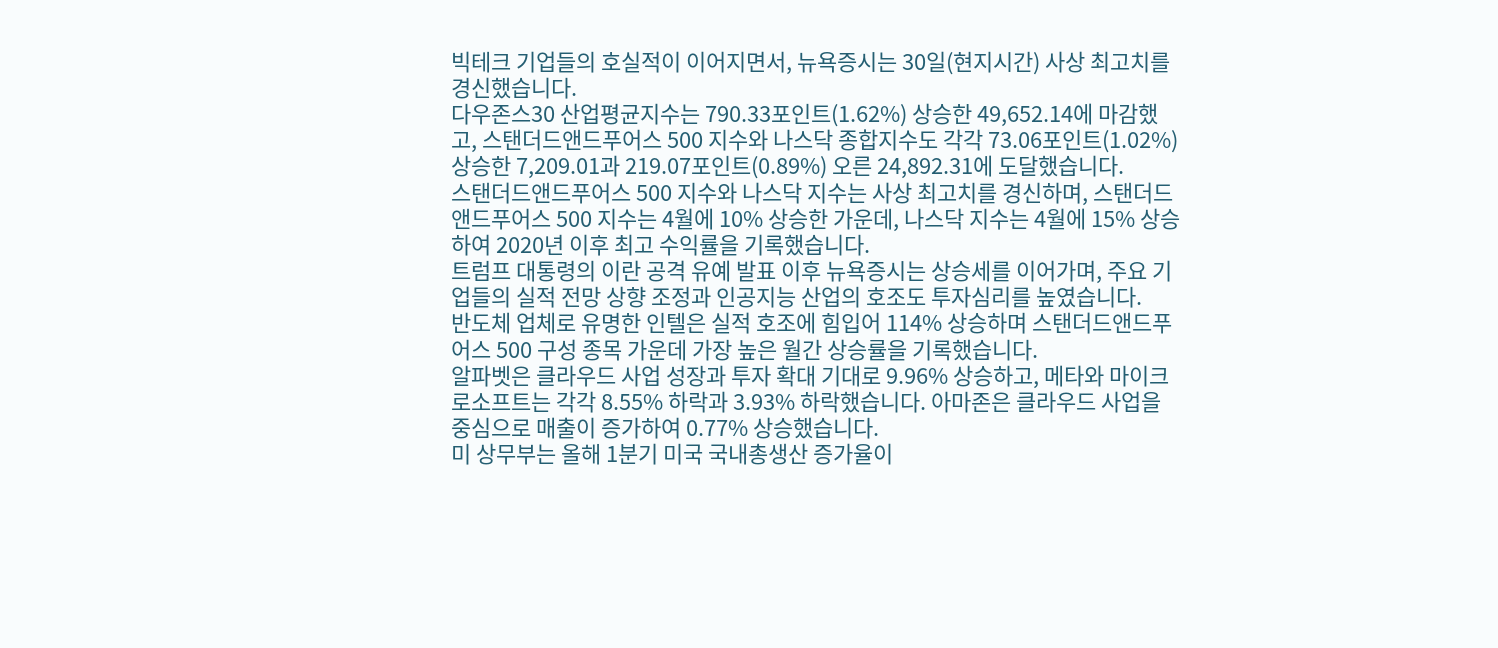빅테크 기업들의 호실적이 이어지면서, 뉴욕증시는 30일(현지시간) 사상 최고치를 경신했습니다.
다우존스30 산업평균지수는 790.33포인트(1.62%) 상승한 49,652.14에 마감했고, 스탠더드앤드푸어스 500 지수와 나스닥 종합지수도 각각 73.06포인트(1.02%) 상승한 7,209.01과 219.07포인트(0.89%) 오른 24,892.31에 도달했습니다.
스탠더드앤드푸어스 500 지수와 나스닥 지수는 사상 최고치를 경신하며, 스탠더드앤드푸어스 500 지수는 4월에 10% 상승한 가운데, 나스닥 지수는 4월에 15% 상승하여 2020년 이후 최고 수익률을 기록했습니다.
트럼프 대통령의 이란 공격 유예 발표 이후 뉴욕증시는 상승세를 이어가며, 주요 기업들의 실적 전망 상향 조정과 인공지능 산업의 호조도 투자심리를 높였습니다.
반도체 업체로 유명한 인텔은 실적 호조에 힘입어 114% 상승하며 스탠더드앤드푸어스 500 구성 종목 가운데 가장 높은 월간 상승률을 기록했습니다.
알파벳은 클라우드 사업 성장과 투자 확대 기대로 9.96% 상승하고, 메타와 마이크로소프트는 각각 8.55% 하락과 3.93% 하락했습니다. 아마존은 클라우드 사업을 중심으로 매출이 증가하여 0.77% 상승했습니다.
미 상무부는 올해 1분기 미국 국내총생산 증가율이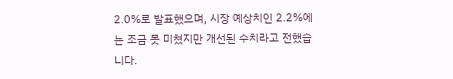2.0%로 발표했으며, 시장 예상치인 2.2%에는 조금 못 미쳤지만 개선된 수치라고 전했습니다.